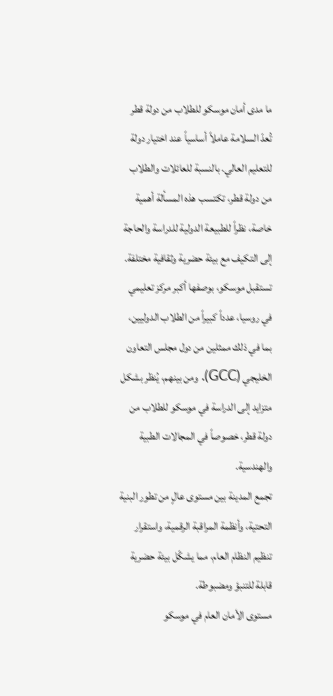ما مدى أمان موسكو للطلاب من دولة قطر
تُعدّ السلامة عاملاً أساسياً عند اختيار دولة للتعليم العالي. بالنسبة للعائلات والطلاب من دولة قطر، تكتسب هذه المسألة أهمية خاصة، نظراً للطبيعة الدولية للدراسة والحاجة إلى التكيف مع بيئة حضرية وثقافية مختلفة.
تستقبل موسكو، بوصفها أكبر مركز تعليمي في روسيا، عدداً كبيراً من الطلاب الدوليين، بما في ذلك ممثلين من دول مجلس التعاون الخليجي (GCC). ومن بينهم، يُنظر بشكل متزايد إلى الدراسة في موسكو للطلاب من دولة قطر، خصوصاً في المجالات الطبية والهندسية.
تجمع المدينة بين مستوى عالٍ من تطور البنية التحتية، وأنظمة المراقبة الرقمية، واستقرار تنظيم النظام العام، مما يشكّل بيئة حضرية قابلة للتنبؤ ومضبوطة.
مستوى الأمان العام في موسكو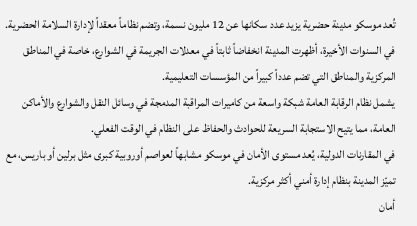تُعد موسكو مدينة حضرية يزيد عدد سكانها عن 12 مليون نسمة، وتضم نظاماً معقداً لإدارة السلامة الحضرية. في السنوات الأخيرة، أظهرت المدينة انخفاضاً ثابتاً في معدلات الجريمة في الشوارع، خاصة في المناطق المركزية والمناطق التي تضم عدداً كبيراً من المؤسسات التعليمية.
يشمل نظام الرقابة العامة شبكة واسعة من كاميرات المراقبة المدمجة في وسائل النقل والشوارع والأماكن العامة، مما يتيح الاستجابة السريعة للحوادث والحفاظ على النظام في الوقت الفعلي.
في المقارنات الدولية، يُعد مستوى الأمان في موسكو مشابهاً لعواصم أوروبية كبرى مثل برلين أو باريس، مع تميّز المدينة بنظام إدارة أمني أكثر مركزية.
أمان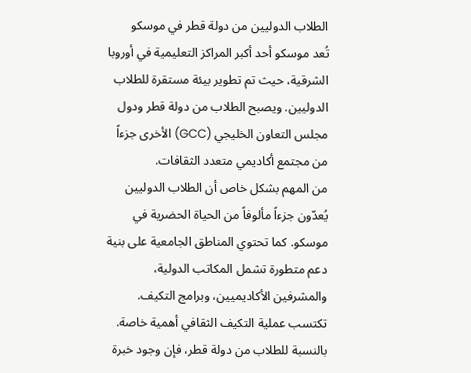الطلاب الدوليين من دولة قطر في موسكو
تُعد موسكو أحد أكبر المراكز التعليمية في أوروبا الشرقية، حيث تم تطوير بيئة مستقرة للطلاب الدوليين. ويصبح الطلاب من دولة قطر ودول مجلس التعاون الخليجي (GCC) الأخرى جزءاً من مجتمع أكاديمي متعدد الثقافات.
من المهم بشكل خاص أن الطلاب الدوليين يُعدّون جزءاً مألوفاً من الحياة الحضرية في موسكو. كما تحتوي المناطق الجامعية على بنية دعم متطورة تشمل المكاتب الدولية، والمشرفين الأكاديميين، وبرامج التكيف.
تكتسب عملية التكيف الثقافي أهمية خاصة. بالنسبة للطلاب من دولة قطر، فإن وجود خبرة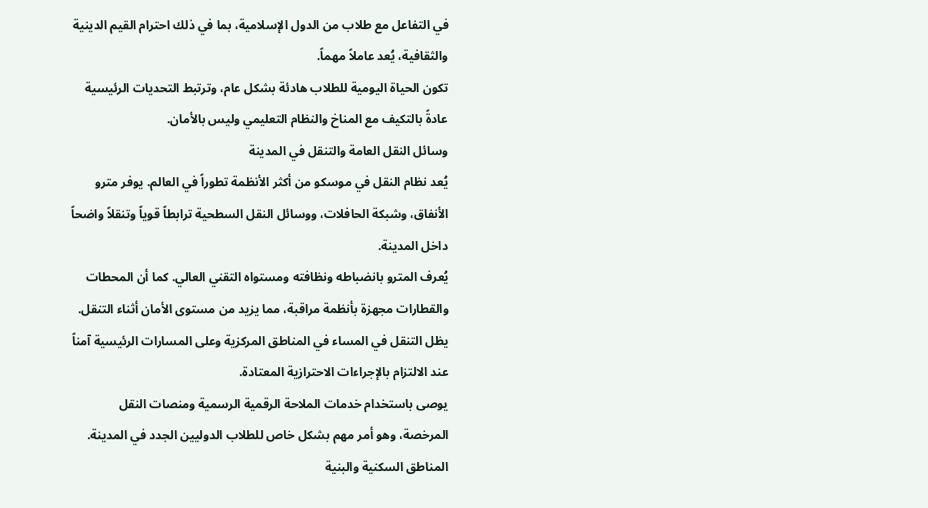في التفاعل مع طلاب من الدول الإسلامية، بما في ذلك احترام القيم الدينية والثقافية، يُعد عاملاً مهماً.
تكون الحياة اليومية للطلاب هادئة بشكل عام، وترتبط التحديات الرئيسية عادةً بالتكيف مع المناخ والنظام التعليمي وليس بالأمان.
وسائل النقل العامة والتنقل في المدينة
يُعد نظام النقل في موسكو من أكثر الأنظمة تطوراً في العالم. يوفر مترو الأنفاق، وشبكة الحافلات، ووسائل النقل السطحية ترابطاً قوياً وتنقلاً واضحاً داخل المدينة.
يُعرف المترو بانضباطه ونظافته ومستواه التقني العالي. كما أن المحطات والقطارات مجهزة بأنظمة مراقبة، مما يزيد من مستوى الأمان أثناء التنقل.
يظل التنقل في المساء في المناطق المركزية وعلى المسارات الرئيسية آمناً عند الالتزام بالإجراءات الاحترازية المعتادة.
يوصى باستخدام خدمات الملاحة الرقمية الرسمية ومنصات النقل المرخصة، وهو أمر مهم بشكل خاص للطلاب الدوليين الجدد في المدينة.
المناطق السكنية والبنية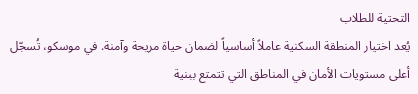التحتية للطلاب
يُعد اختيار المنطقة السكنية عاملاً أساسياً لضمان حياة مريحة وآمنة. في موسكو، تُسجّل أعلى مستويات الأمان في المناطق التي تتمتع ببنية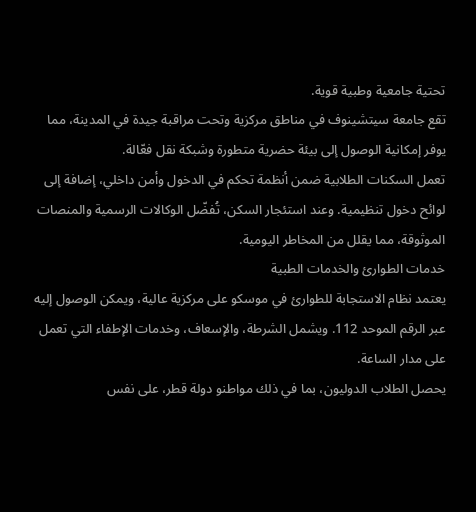تحتية جامعية وطبية قوية.
تقع جامعة سيتشينوف في مناطق مركزية وتحت مراقبة جيدة في المدينة، مما يوفر إمكانية الوصول إلى بيئة حضرية متطورة وشبكة نقل فعّالة.
تعمل السكنات الطلابية ضمن أنظمة تحكم في الدخول وأمن داخلي، إضافة إلى لوائح دخول تنظيمية. وعند استئجار السكن، تُفضّل الوكالات الرسمية والمنصات الموثوقة، مما يقلل من المخاطر اليومية.
خدمات الطوارئ والخدمات الطبية
يعتمد نظام الاستجابة للطوارئ في موسكو على مركزية عالية، ويمكن الوصول إليه عبر الرقم الموحد 112. ويشمل الشرطة، والإسعاف، وخدمات الإطفاء التي تعمل على مدار الساعة.
يحصل الطلاب الدوليون، بما في ذلك مواطنو دولة قطر، على نفس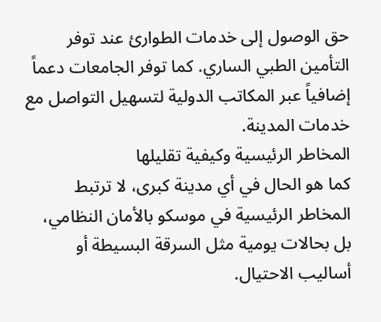حق الوصول إلى خدمات الطوارئ عند توفر التأمين الطبي الساري. كما توفر الجامعات دعماً إضافياً عبر المكاتب الدولية لتسهيل التواصل مع خدمات المدينة.
المخاطر الرئيسية وكيفية تقليلها
كما هو الحال في أي مدينة كبرى، لا ترتبط المخاطر الرئيسية في موسكو بالأمان النظامي، بل بحالات يومية مثل السرقة البسيطة أو أساليب الاحتيال.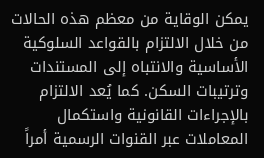يمكن الوقاية من معظم هذه الحالات من خلال الالتزام بالقواعد السلوكية الأساسية والانتباه إلى المستندات وترتيبات السكن. كما يُعد الالتزام بالإجراءات القانونية واستكمال المعاملات عبر القنوات الرسمية أمراً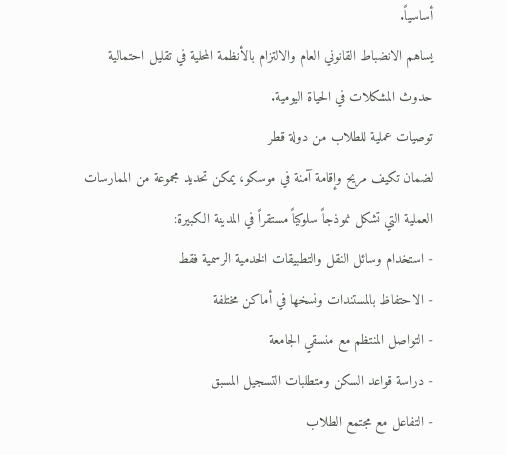أساسياً.
يساهم الانضباط القانوني العام والالتزام بالأنظمة المحلية في تقليل احتمالية حدوث المشكلات في الحياة اليومية.
توصيات عملية للطلاب من دولة قطر
لضمان تكيف مريح وإقامة آمنة في موسكو، يمكن تحديد مجموعة من الممارسات العملية التي تشكل نموذجاً سلوكياً مستقراً في المدينة الكبيرة:
- استخدام وسائل النقل والتطبيقات الخدمية الرسمية فقط
- الاحتفاظ بالمستندات ونسخها في أماكن مختلفة
- التواصل المنتظم مع منسقي الجامعة
- دراسة قواعد السكن ومتطلبات التسجيل المسبق
- التفاعل مع مجتمع الطلاب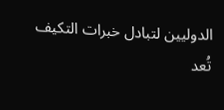الدوليين لتبادل خبرات التكيف
تُعد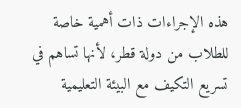هذه الإجراءات ذات أهمية خاصة للطلاب من دولة قطر، لأنها تساهم في تسريع التكيف مع البيئة التعليمية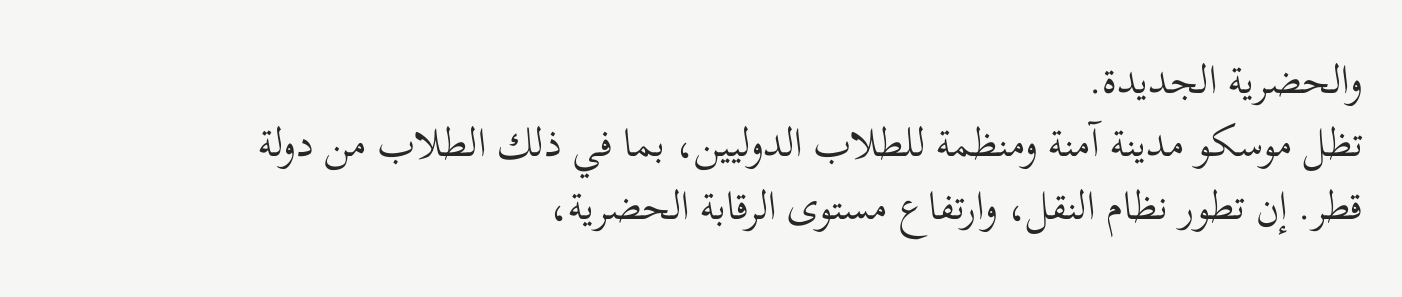والحضرية الجديدة.
تظل موسكو مدينة آمنة ومنظمة للطلاب الدوليين، بما في ذلك الطلاب من دولة قطر. إن تطور نظام النقل، وارتفاع مستوى الرقابة الحضرية،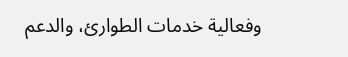وفعالية خدمات الطوارئ، والدعم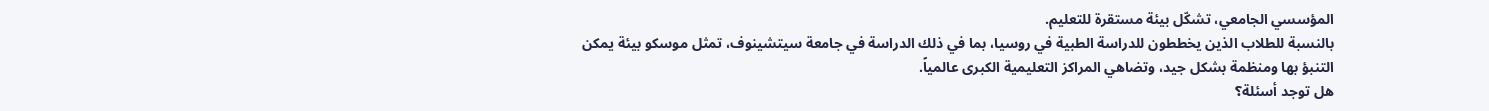المؤسسي الجامعي، تشكّل بيئة مستقرة للتعليم.
بالنسبة للطلاب الذين يخططون للدراسة الطبية في روسيا، بما في ذلك الدراسة في جامعة سيتشينوف، تمثل موسكو بيئة يمكن التنبؤ بها ومنظمة بشكل جيد، وتضاهي المراكز التعليمية الكبرى عالمياً.
هل توجد أسئلة؟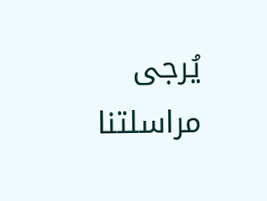يُرجى مراسلتنا